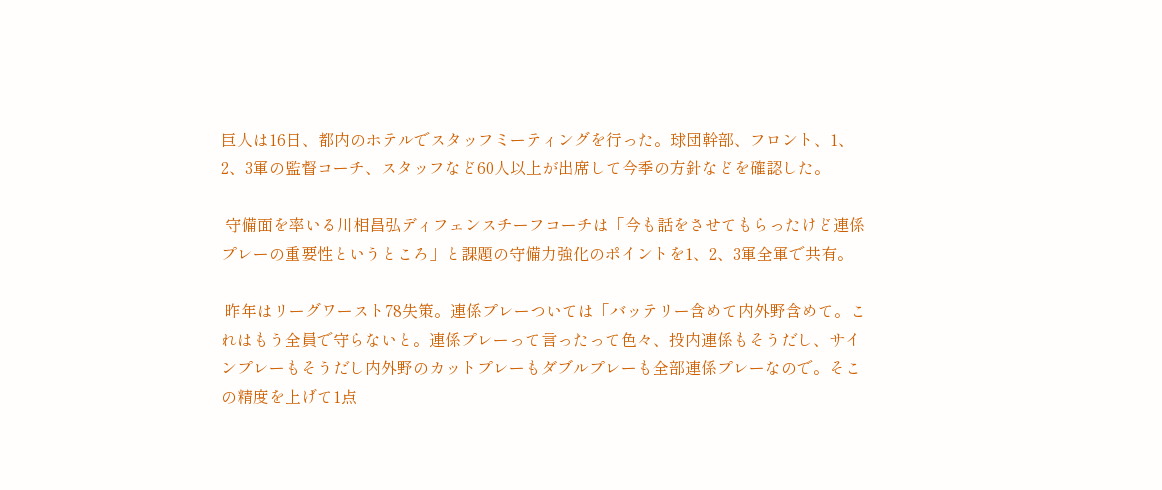巨人は16日、都内のホテルでスタッフミーティングを行った。球団幹部、フロント、1、2、3軍の監督コーチ、スタッフなど60人以上が出席して今季の方針などを確認した。

 守備面を率いる川相昌弘ディフェンスチーフコーチは「今も話をさせてもらったけど連係プレーの重要性というところ」と課題の守備力強化のポイントを1、2、3軍全軍で共有。

 昨年はリーグワースト78失策。連係プレーついては「バッテリー含めて内外野含めて。これはもう全員で守らないと。連係プレーって言ったって色々、投内連係もそうだし、サインプレーもそうだし内外野のカットプレーもダブルプレーも全部連係プレーなので。そこの精度を上げて1点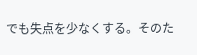でも失点を少なくする。そのた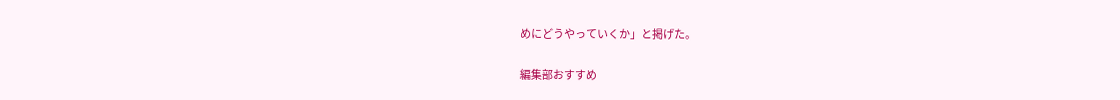めにどうやっていくか」と掲げた。

編集部おすすめ